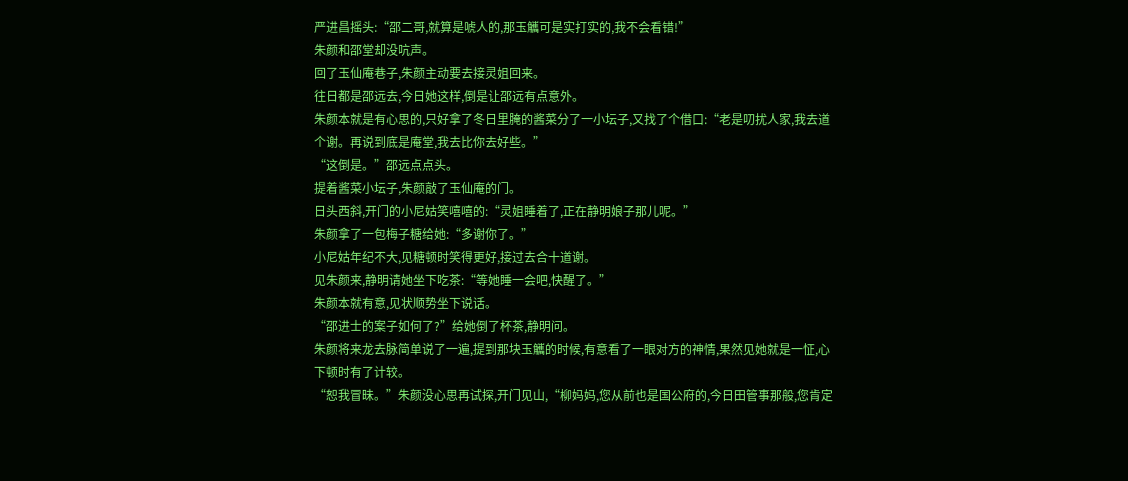严进昌摇头:“邵二哥,就算是唬人的,那玉觿可是实打实的,我不会看错!”
朱颜和邵堂却没吭声。
回了玉仙庵巷子,朱颜主动要去接灵姐回来。
往日都是邵远去,今日她这样,倒是让邵远有点意外。
朱颜本就是有心思的,只好拿了冬日里腌的酱菜分了一小坛子,又找了个借口:“老是叨扰人家,我去道个谢。再说到底是庵堂,我去比你去好些。”
“这倒是。”邵远点点头。
提着酱菜小坛子,朱颜敲了玉仙庵的门。
日头西斜,开门的小尼姑笑嘻嘻的:“灵姐睡着了,正在静明娘子那儿呢。”
朱颜拿了一包梅子糖给她:“多谢你了。”
小尼姑年纪不大,见糖顿时笑得更好,接过去合十道谢。
见朱颜来,静明请她坐下吃茶:“等她睡一会吧,快醒了。”
朱颜本就有意,见状顺势坐下说话。
“邵进士的案子如何了?”给她倒了杯茶,静明问。
朱颜将来龙去脉简单说了一遍,提到那块玉觿的时候,有意看了一眼对方的神情,果然见她就是一怔,心下顿时有了计较。
“恕我冒昧。”朱颜没心思再试探,开门见山,“柳妈妈,您从前也是国公府的,今日田管事那般,您肯定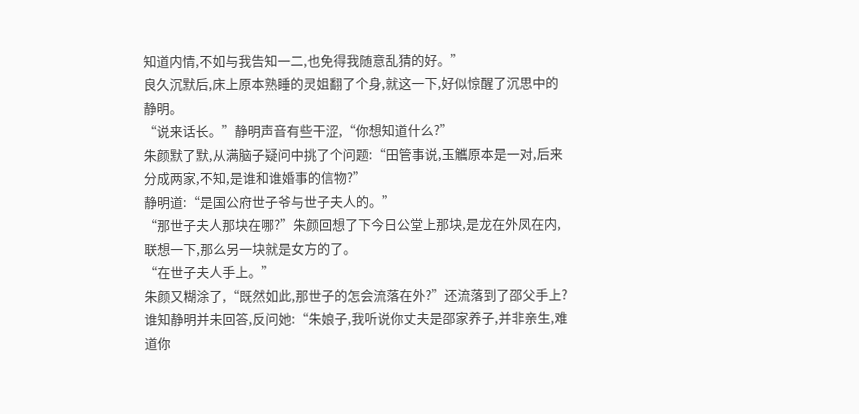知道内情,不如与我告知一二,也免得我随意乱猜的好。”
良久沉默后,床上原本熟睡的灵姐翻了个身,就这一下,好似惊醒了沉思中的静明。
“说来话长。”静明声音有些干涩,“你想知道什么?”
朱颜默了默,从满脑子疑问中挑了个问题:“田管事说,玉觿原本是一对,后来分成两家,不知,是谁和谁婚事的信物?”
静明道:“是国公府世子爷与世子夫人的。”
“那世子夫人那块在哪?”朱颜回想了下今日公堂上那块,是龙在外凤在内,联想一下,那么另一块就是女方的了。
“在世子夫人手上。”
朱颜又糊涂了,“既然如此,那世子的怎会流落在外?”还流落到了邵父手上?
谁知静明并未回答,反问她:“朱娘子,我听说你丈夫是邵家养子,并非亲生,难道你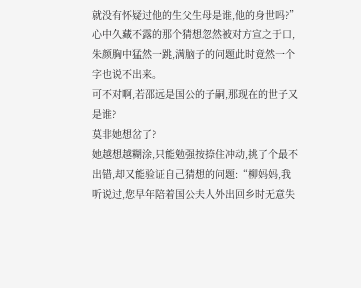就没有怀疑过他的生父生母是谁,他的身世吗?”
心中久藏不露的那个猜想忽然被对方宣之于口,朱颜胸中猛然一跳,满脑子的问题此时竟然一个字也说不出来。
可不对啊,若邵远是国公的子嗣,那现在的世子又是谁?
莫非她想岔了?
她越想越糊涂,只能勉强按捺住冲动,挑了个最不出错,却又能验证自己猜想的问题:“柳妈妈,我听说过,您早年陪着国公夫人外出回乡时无意失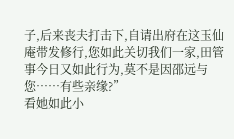子,后来丧夫打击下,自请出府在这玉仙庵带发修行,您如此关切我们一家,田管事今日又如此行为,莫不是因邵远与您……有些亲缘?”
看她如此小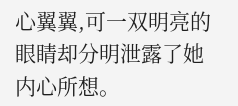心翼翼,可一双明亮的眼睛却分明泄露了她内心所想。